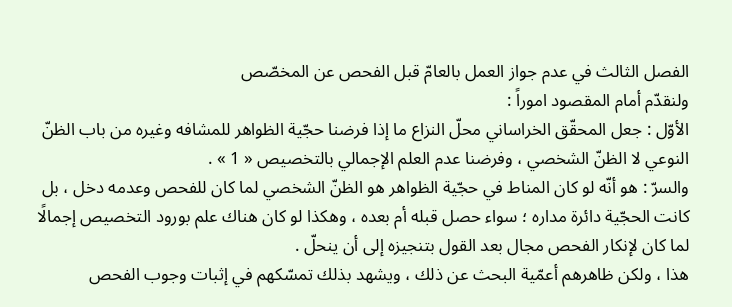الفصل الثالث في عدم جواز العمل بالعامّ قبل الفحص عن المخصّص
ولنقدّم أمام المقصود اموراً :
الأوّل : جعل المحقّق الخراساني محلّ النزاع ما إذا فرضنا حجّية الظواهر للمشافه وغيره من باب الظنّ النوعي لا الظنّ الشخصي ، وفرضنا عدم العلم الإجمالي بالتخصيص « 1 » .
والسرّ : هو أنّه لو كان المناط في حجّية الظواهر هو الظنّ الشخصي لما كان للفحص وعدمه دخل ، بل كانت الحجّية دائرة مداره ؛ سواء حصل قبله أم بعده ، وهكذا لو كان هناك علم بورود التخصيص إجمالًا لما كان لإنكار الفحص مجال بعد القول بتنجيزه إلى أن ينحلّ .
هذا ، ولكن ظاهرهم أعمّية البحث عن ذلك ، ويشهد بذلك تمسّكهم في إثبات وجوب الفحص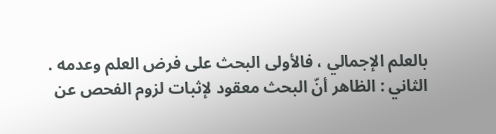بالعلم الإجمالي ، فالأولى البحث على فرض العلم وعدمه .
الثاني : الظاهر أنّ البحث معقود لإثبات لزوم الفحص عن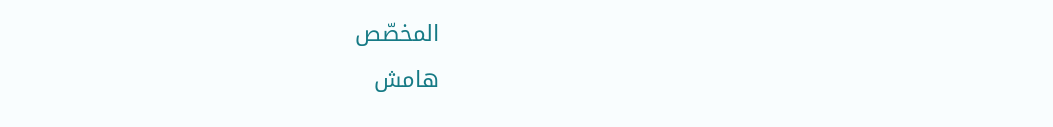المخصّص
هامش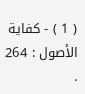( 1 ) - كفاية الأصول : 264 .